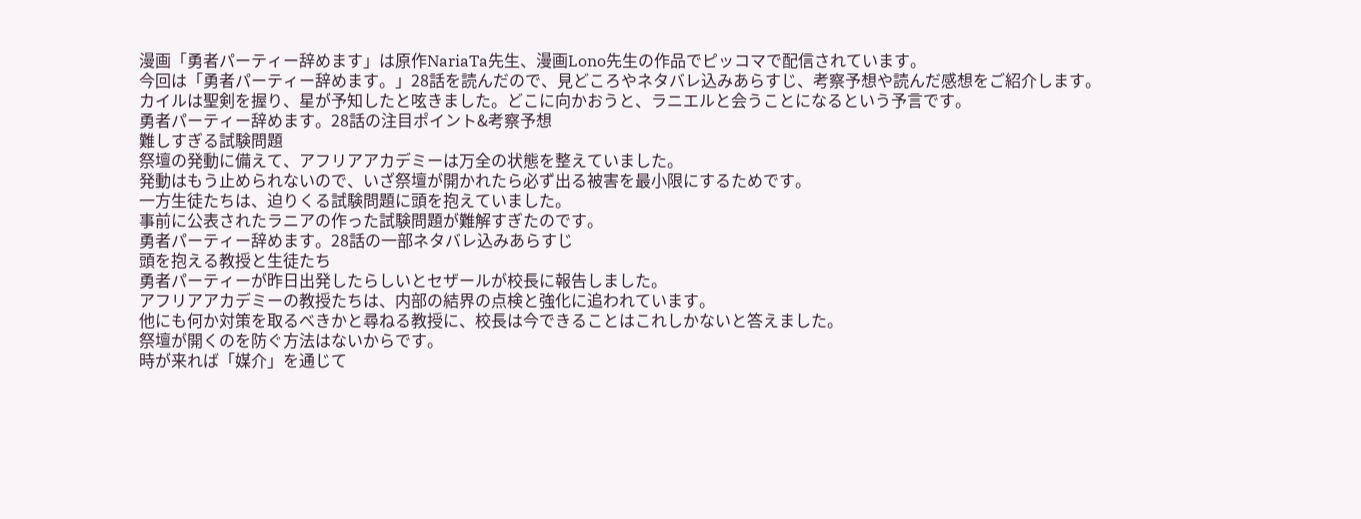漫画「勇者パーティー辞めます」は原作NariaTa先生、漫画Lono先生の作品でピッコマで配信されています。
今回は「勇者パーティー辞めます。」28話を読んだので、見どころやネタバレ込みあらすじ、考察予想や読んだ感想をご紹介します。
カイルは聖剣を握り、星が予知したと呟きました。どこに向かおうと、ラニエルと会うことになるという予言です。
勇者パーティー辞めます。28話の注目ポイント&考察予想
難しすぎる試験問題
祭壇の発動に備えて、アフリアアカデミーは万全の状態を整えていました。
発動はもう止められないので、いざ祭壇が開かれたら必ず出る被害を最小限にするためです。
一方生徒たちは、迫りくる試験問題に頭を抱えていました。
事前に公表されたラニアの作った試験問題が難解すぎたのです。
勇者パーティー辞めます。28話の一部ネタバレ込みあらすじ
頭を抱える教授と生徒たち
勇者パーティーが昨日出発したらしいとセザールが校長に報告しました。
アフリアアカデミーの教授たちは、内部の結界の点検と強化に追われています。
他にも何か対策を取るべきかと尋ねる教授に、校長は今できることはこれしかないと答えました。
祭壇が開くのを防ぐ方法はないからです。
時が来れば「媒介」を通じて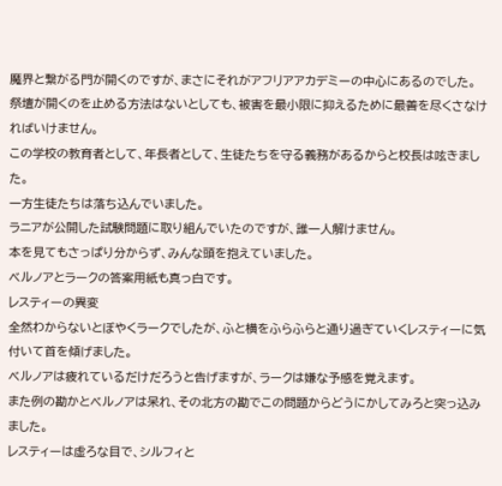魔界と繋がる門が開くのですが、まさにそれがアフリアアカデミーの中心にあるのでした。
祭壇が開くのを止める方法はないとしても、被害を最小限に抑えるために最善を尽くさなければいけません。
この学校の教育者として、年長者として、生徒たちを守る義務があるからと校長は呟きました。
一方生徒たちは落ち込んでいました。
ラニアが公開した試験問題に取り組んでいたのですが、誰一人解けません。
本を見てもさっぱり分からず、みんな頭を抱えていました。
ベルノアとラークの答案用紙も真っ白です。
レスティーの異変
全然わからないとぼやくラークでしたが、ふと横をふらふらと通り過ぎていくレスティーに気付いて首を傾げました。
ベルノアは疲れているだけだろうと告げますが、ラークは嫌な予感を覚えます。
また例の勘かとベルノアは呆れ、その北方の勘でこの問題からどうにかしてみろと突っ込みました。
レスティーは虚ろな目で、シルフィと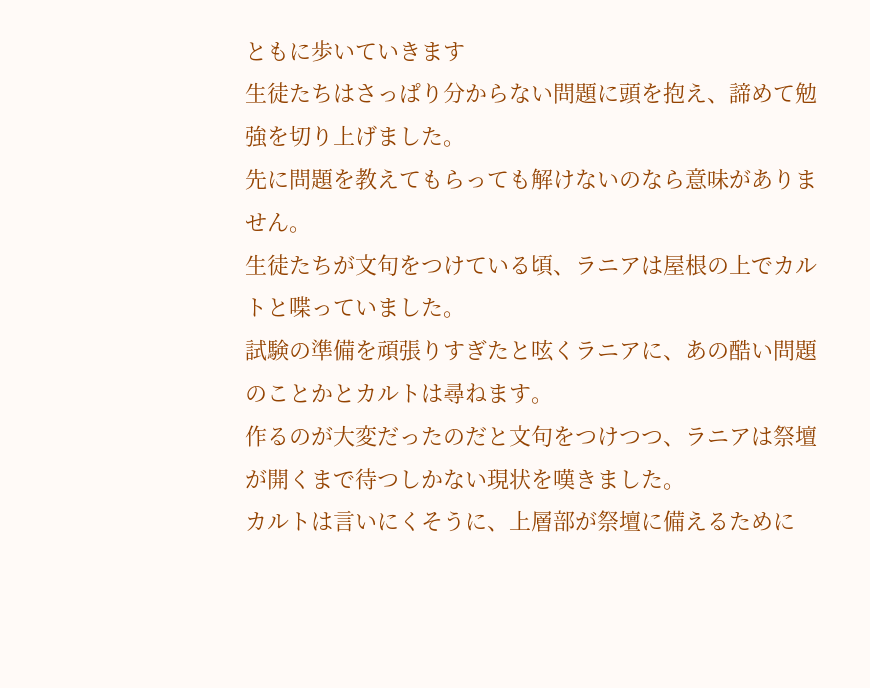ともに歩いていきます
生徒たちはさっぱり分からない問題に頭を抱え、諦めて勉強を切り上げました。
先に問題を教えてもらっても解けないのなら意味がありません。
生徒たちが文句をつけている頃、ラニアは屋根の上でカルトと喋っていました。
試験の準備を頑張りすぎたと呟くラニアに、あの酷い問題のことかとカルトは尋ねます。
作るのが大変だったのだと文句をつけつつ、ラニアは祭壇が開くまで待つしかない現状を嘆きました。
カルトは言いにくそうに、上層部が祭壇に備えるために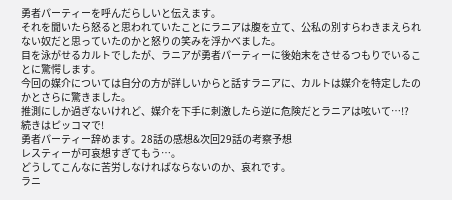勇者パーティーを呼んだらしいと伝えます。
それを聞いたら怒ると思われていたことにラニアは腹を立て、公私の別すらわきまえられない奴だと思っていたのかと怒りの笑みを浮かべました。
目を泳がせるカルトでしたが、ラニアが勇者パーティーに後始末をさせるつもりでいることに驚愕します。
今回の媒介については自分の方が詳しいからと話すラニアに、カルトは媒介を特定したのかとさらに驚きました。
推測にしか過ぎないけれど、媒介を下手に刺激したら逆に危険だとラニアは呟いて…!?
続きはピッコマで!
勇者パーティー辞めます。28話の感想&次回29話の考察予想
レスティーが可哀想すぎてもう…。
どうしてこんなに苦労しなければならないのか、哀れです。
ラニ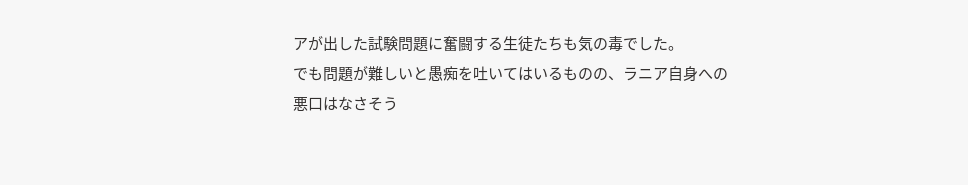アが出した試験問題に奮闘する生徒たちも気の毒でした。
でも問題が難しいと愚痴を吐いてはいるものの、ラニア自身への悪口はなさそう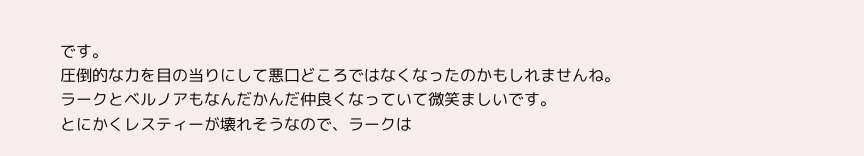です。
圧倒的な力を目の当りにして悪口どころではなくなったのかもしれませんね。
ラークとベルノアもなんだかんだ仲良くなっていて微笑ましいです。
とにかくレスティーが壊れそうなので、ラークは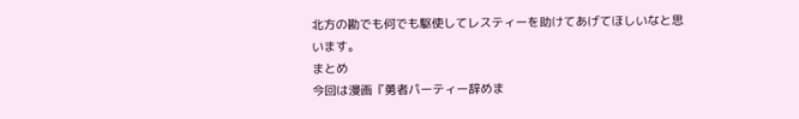北方の勘でも何でも駆使してレスティーを助けてあげてほしいなと思います。
まとめ
今回は漫画『勇者パーティー辞めま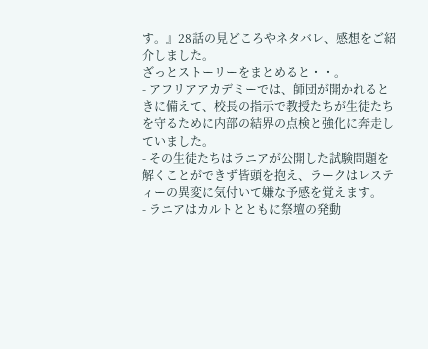す。』28話の見どころやネタバレ、感想をご紹介しました。
ざっとストーリーをまとめると・・。
- アフリアアカデミーでは、師団が開かれるときに備えて、校長の指示で教授たちが生徒たちを守るために内部の結界の点検と強化に奔走していました。
- その生徒たちはラニアが公開した試験問題を解くことができず皆頭を抱え、ラークはレスティーの異変に気付いて嫌な予感を覚えます。
- ラニアはカルトとともに祭壇の発動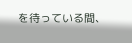を待っている間、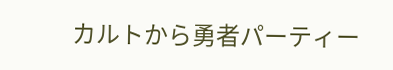カルトから勇者パーティー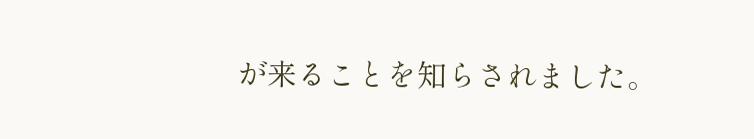が来ることを知らされました。